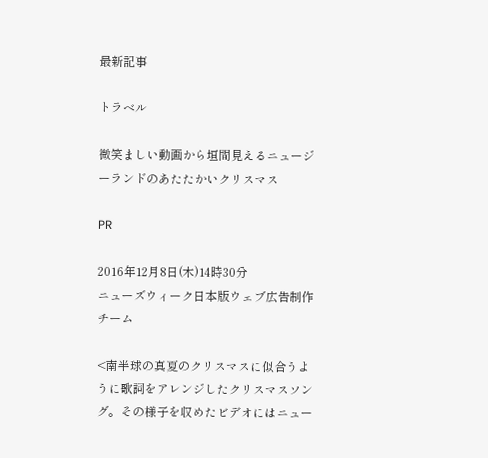最新記事

トラベル

微笑ましい動画から垣間見えるニュージーランドのあたたかいクリスマス

PR

2016年12月8日(木)14時30分
ニューズウィーク日本版ウェブ広告制作チーム

<南半球の真夏のクリスマスに似合うように歌詞をアレンジしたクリスマスソング。その様子を収めたビデオにはニュー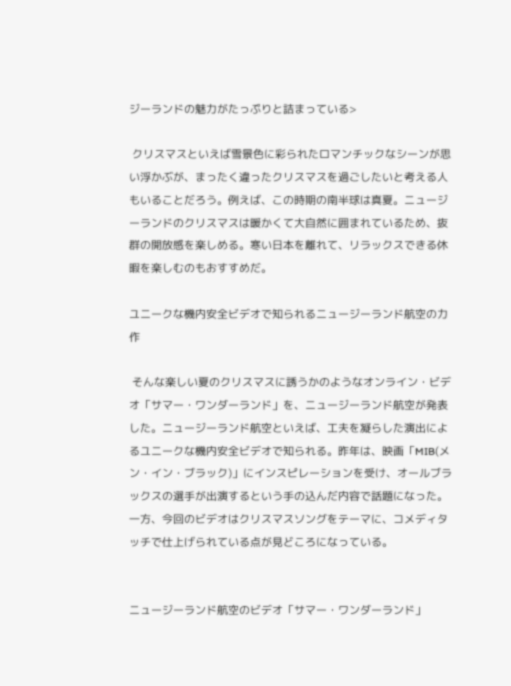ジーランドの魅力がたっぷりと詰まっている>

 クリスマスといえば雪景色に彩られたロマンチックなシーンが思い浮かぶが、まったく違ったクリスマスを過ごしたいと考える人もいることだろう。例えば、この時期の南半球は真夏。ニュージーランドのクリスマスは暖かくて大自然に囲まれているため、抜群の開放感を楽しめる。寒い日本を離れて、リラックスできる休暇を楽しむのもおすすめだ。

ユニークな機内安全ビデオで知られるニュージーランド航空の力作

 そんな楽しい夏のクリスマスに誘うかのようなオンライン・ビデオ「サマー・ワンダーランド」を、ニュージーランド航空が発表した。ニュージーランド航空といえば、工夫を凝らした演出によるユニークな機内安全ビデオで知られる。昨年は、映画「MIB(メン・イン・ブラック)」にインスピレーションを受け、オールブラックスの選手が出演するという手の込んだ内容で話題になった。一方、今回のビデオはクリスマスソングをテーマに、コメディタッチで仕上げられている点が見どころになっている。


ニュージーランド航空のビデオ「サマー・ワンダーランド」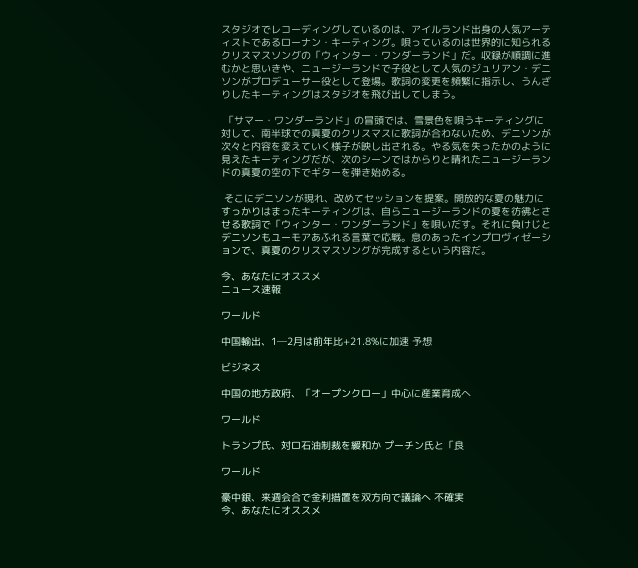スタジオでレコーディングしているのは、アイルランド出身の人気アーティストであるローナン・キーティング。唄っているのは世界的に知られるクリスマスソングの「ウィンター・ワンダーランド」だ。収録が順調に進むかと思いきや、ニュージーランドで子役として人気のジュリアン・デニソンがプロデューサー役として登場。歌詞の変更を頻繁に指示し、うんざりしたキーティングはスタジオを飛び出してしまう。

 「サマー・ワンダーランド」の冒頭では、雪景色を唄うキーティングに対して、南半球での真夏のクリスマスに歌詞が合わないため、デニソンが次々と内容を変えていく様子が映し出される。やる気を失ったかのように見えたキーティングだが、次のシーンではからりと晴れたニュージーランドの真夏の空の下でギターを弾き始める。

 そこにデニソンが現れ、改めてセッションを提案。開放的な夏の魅力にすっかりはまったキーティングは、自らニュージーランドの夏を彷彿とさせる歌詞で「ウィンター・ワンダーランド」を唄いだす。それに負けじとデニソンもユーモアあふれる言葉で応戦。息のあったインプロヴィゼーションで、真夏のクリスマスソングが完成するという内容だ。

今、あなたにオススメ
ニュース速報

ワールド

中国輸出、1─2月は前年比+21.8%に加速 予想

ビジネス

中国の地方政府、「オープンクロー」中心に産業育成へ

ワールド

トランプ氏、対ロ石油制裁を緩和か プーチン氏と「良

ワールド

豪中銀、来週会合で金利措置を双方向で議論へ 不確実
今、あなたにオススメ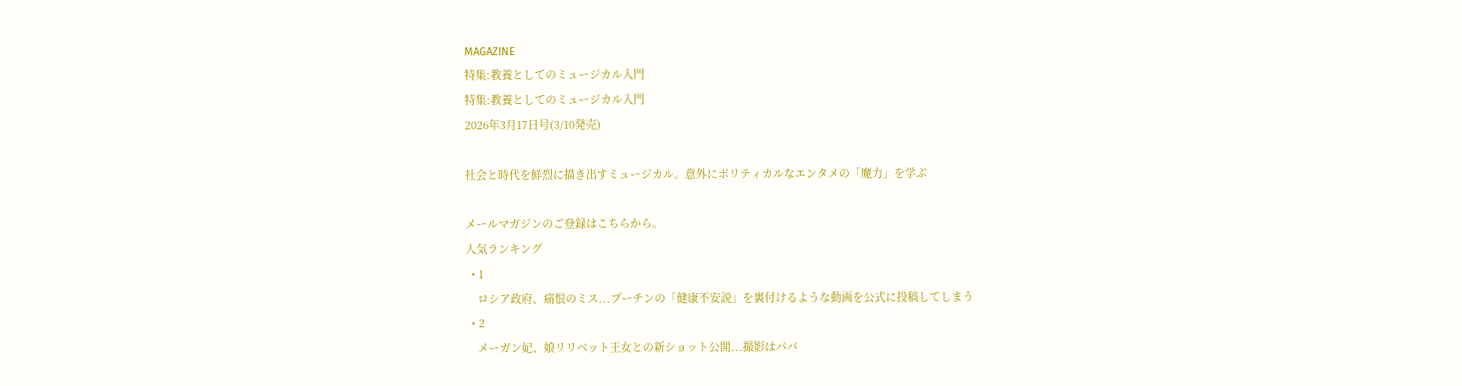MAGAZINE
特集:教養としてのミュージカル入門
特集:教養としてのミュージカル入門
2026年3月17日号(3/10発売)

社会と時代を鮮烈に描き出すミュージカル。意外にポリティカルなエンタメの「魔力」を学ぶ

メールマガジンのご登録はこちらから。
人気ランキング
  • 1
    ロシア政府、痛恨のミス...プーチンの「健康不安説」を裏付けるような動画を公式に投稿してしまう
  • 2
    メーガン妃、娘リリベット王女との新ショット公開...撮影はパパ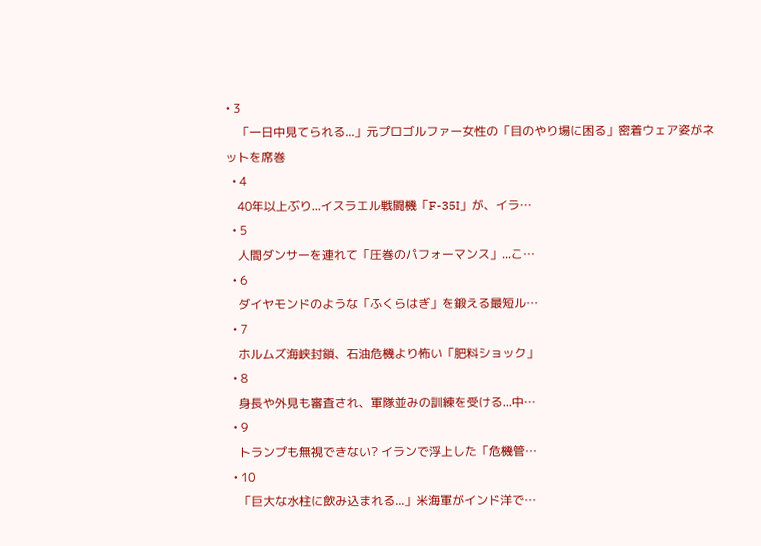• 3
    「一日中見てられる...」元プロゴルファー女性の「目のやり場に困る」密着ウェア姿がネットを席巻
  • 4
    40年以上ぶり...イスラエル戦闘機「F-35I」が、イラ…
  • 5
    人間ダンサーを連れて「圧巻のパフォーマンス」...こ…
  • 6
    ダイヤモンドのような「ふくらはぎ」を鍛える最短ル…
  • 7
    ホルムズ海峡封鎖、石油危機より怖い「肥料ショック」
  • 8
    身長や外見も審査され、軍隊並みの訓練を受ける...中…
  • 9
    トランプも無視できない? イランで浮上した「危機管…
  • 10
    「巨大な水柱に飲み込まれる...」米海軍がインド洋で…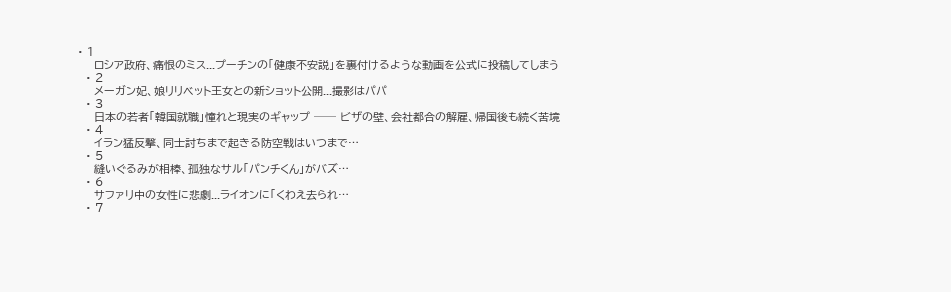• 1
    ロシア政府、痛恨のミス...プーチンの「健康不安説」を裏付けるような動画を公式に投稿してしまう
  • 2
    メーガン妃、娘リリベット王女との新ショット公開...撮影はパパ
  • 3
    日本の若者「韓国就職」憧れと現実のギャップ ── ビザの壁、会社都合の解雇、帰国後も続く苦境
  • 4
    イラン猛反撃、同士討ちまで起きる防空戦はいつまで…
  • 5
    縫いぐるみが相棒、孤独なサル「パンチくん」がバズ…
  • 6
    サファリ中の女性に悲劇...ライオンに「くわえ去られ…
  • 7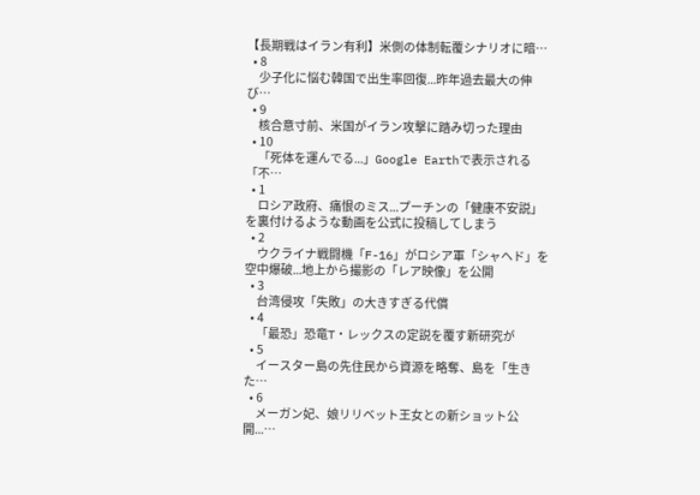【長期戦はイラン有利】米側の体制転覆シナリオに暗…
  • 8
    少子化に悩む韓国で出生率回復...昨年過去最大の伸び…
  • 9
    核合意寸前、米国がイラン攻撃に踏み切った理由
  • 10
    「死体を運んでる...」Google Earthで表示される「不…
  • 1
    ロシア政府、痛恨のミス...プーチンの「健康不安説」を裏付けるような動画を公式に投稿してしまう
  • 2
    ウクライナ戦闘機「F-16」がロシア軍「シャヘド」を空中爆破...地上から撮影の「レア映像」を公開
  • 3
    台湾侵攻「失敗」の大きすぎる代償
  • 4
    「最恐」恐竜T・レックスの定説を覆す新研究が
  • 5
    イースター島の先住民から資源を略奪、島を「生きた…
  • 6
    メーガン妃、娘リリベット王女との新ショット公開...…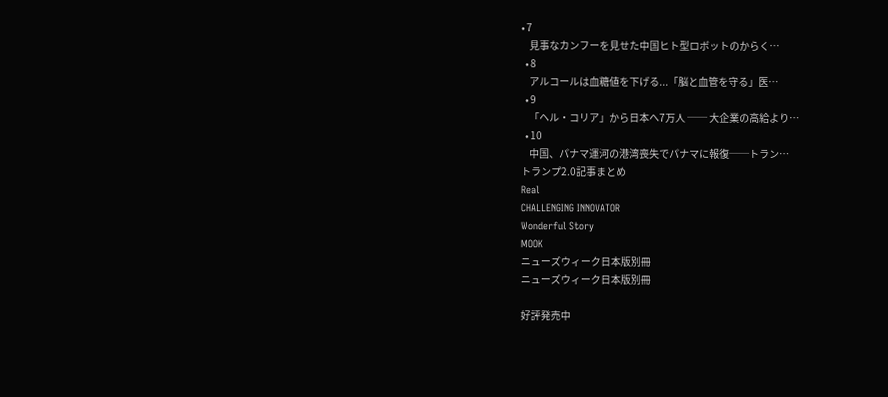• 7
    見事なカンフーを見せた中国ヒト型ロボットのからく…
  • 8
    アルコールは血糖値を下げる...「脳と血管を守る」医…
  • 9
    「ヘル・コリア」から日本へ7万人 ── 大企業の高給より…
  • 10
    中国、パナマ運河の港湾喪失でパナマに報復──トラン…
トランプ2.0記事まとめ
Real
CHALLENGING INNOVATOR
Wonderful Story
MOOK
ニューズウィーク日本版別冊
ニューズウィーク日本版別冊

好評発売中